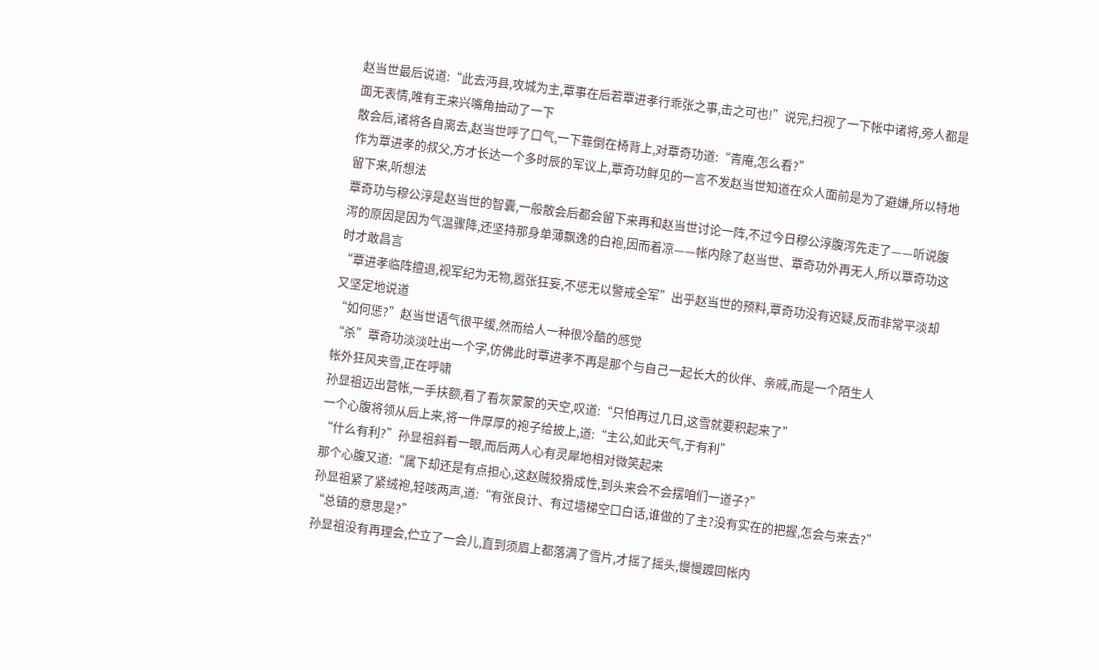赵当世最后说道:“此去沔县,攻城为主,覃事在后若覃进孝行乖张之事,击之可也!”说完,扫视了一下帐中诸将,旁人都是面无表情,唯有王来兴嘴角抽动了一下
散会后,诸将各自离去,赵当世呼了口气,一下靠倒在椅背上,对覃奇功道:“青庵,怎么看?”
作为覃进孝的叔父,方才长达一个多时辰的军议上,覃奇功鲜见的一言不发赵当世知道在众人面前是为了避嫌,所以特地留下来,听想法
覃奇功与穆公淳是赵当世的智囊,一般散会后都会留下来再和赵当世讨论一阵,不过今日穆公淳腹泻先走了——听说腹泻的原因是因为气温骤降,还坚持那身单薄飘逸的白袍,因而着凉——帐内除了赵当世、覃奇功外再无人,所以覃奇功这时才敢昌言
“覃进孝临阵擅退,视军纪为无物,嚣张狂妄,不惩无以警戒全军”出乎赵当世的预料,覃奇功没有迟疑,反而非常平淡却又坚定地说道
“如何惩?”赵当世语气很平缓,然而给人一种很冷酷的感觉
“杀”覃奇功淡淡吐出一个字,仿佛此时覃进孝不再是那个与自己一起长大的伙伴、亲戚,而是一个陌生人
帐外狂风夹雪,正在呼啸
孙显祖迈出营帐,一手扶额,看了看灰蒙蒙的天空,叹道:“只怕再过几日,这雪就要积起来了”
一个心腹将领从后上来,将一件厚厚的袍子给披上,道:“主公,如此天气,于有利”
“什么有利?”孙显祖斜看一眼,而后两人心有灵犀地相对微笑起来
那个心腹又道:“属下却还是有点担心,这赵贼狡猾成性,到头来会不会摆咱们一道子?”
孙显祖紧了紧绒袍,轻咳两声,道:“有张良计、有过墙梯空口白话,谁做的了主?没有实在的把握,怎会与来去?”
“总镇的意思是?”
孙显祖没有再理会,伫立了一会儿,直到须眉上都落满了雪片,才摇了摇头,慢慢踱回帐内